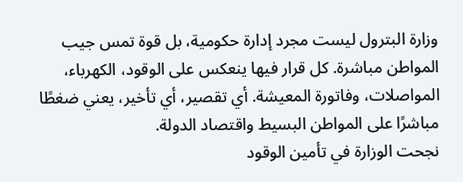وزارة البترول ليست مجرد إدارة حكومية، بل قوة تمس جيب المواطن مباشرة. كل قرار فيها ينعكس على الوقود، الكهرباء، المواصلات، وفاتورة المعيشة. أي تقصير، أي تأخير، يعني ضغطًا مباشرًا على المواطن البسيط واقتصاد الدولة.
نجحت الوزارة في تأمين الوقود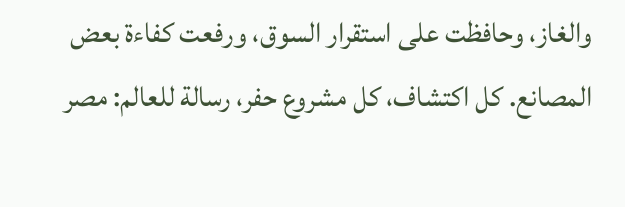والغاز، وحافظت على استقرار السوق، ورفعت كفاءة بعض المصانع. كل اكتشاف، كل مشروع حفر، رسالة للعالم: مصر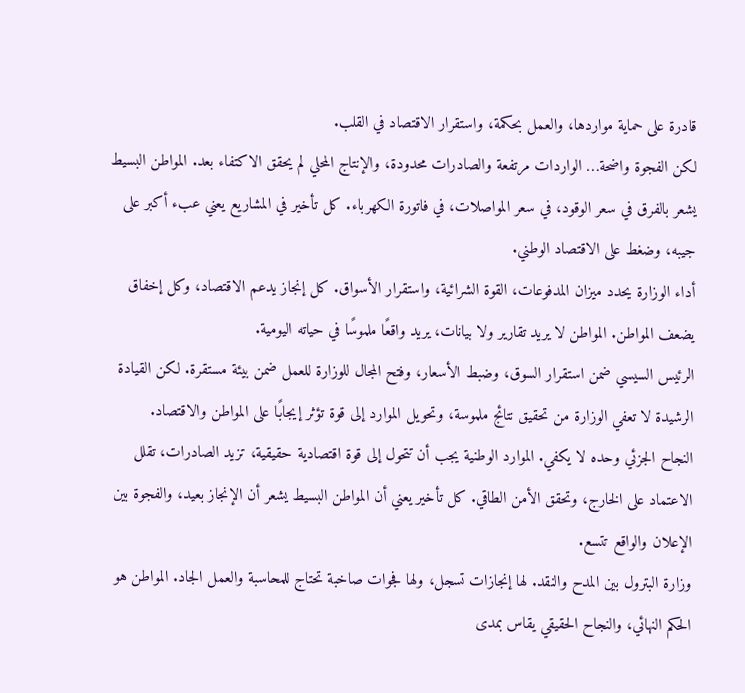قادرة على حماية مواردها، والعمل بحكمة، واستقرار الاقتصاد في القلب.
لكن الفجوة واضحة… الواردات مرتفعة والصادرات محدودة، والإنتاج المحلي لم يحقق الاكتفاء بعد. المواطن البسيط يشعر بالفرق في سعر الوقود، في سعر المواصلات، في فاتورة الكهرباء. كل تأخير في المشاريع يعني عبء أكبر على جيبه، وضغط على الاقتصاد الوطني.
أداء الوزارة يحدد ميزان المدفوعات، القوة الشرائية، واستقرار الأسواق. كل إنجاز يدعم الاقتصاد، وكل إخفاق يضعف المواطن. المواطن لا يريد تقارير ولا بيانات، يريد واقعًا ملموسًا في حياته اليومية.
الرئيس السيسي ضمن استقرار السوق، وضبط الأسعار، وفتح المجال للوزارة للعمل ضمن بيئة مستقرة. لكن القيادة الرشيدة لا تعفي الوزارة من تحقيق نتائج ملموسة، وتحويل الموارد إلى قوة تؤثر إيجابًا على المواطن والاقتصاد.
النجاح الجزئي وحده لا يكفي. الموارد الوطنية يجب أن تتحول إلى قوة اقتصادية حقيقية، تزيد الصادرات، تقلل الاعتماد على الخارج، وتحقق الأمن الطاقي. كل تأخير يعني أن المواطن البسيط يشعر أن الإنجاز بعيد، والفجوة بين الإعلان والواقع تتسع.
وزارة البترول بين المدح والنقد. لها إنجازات تسجل، ولها فجوات صاخبة تحتاج للمحاسبة والعمل الجاد. المواطن هو الحكم النهائي، والنجاح الحقيقي يقاس بمدى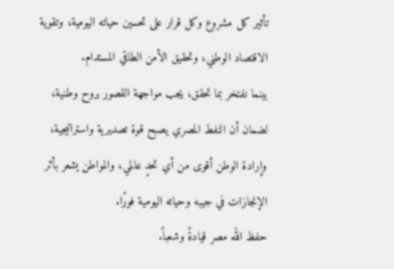تأثير كل مشروع وكل قرار على تحسين حياته اليومية، وتقوية الاقتصاد الوطني، وتحقيق الأمن الطاقي المستدام.
بينما نفتخر بما تحقق، يجب مواجهة القصور بروح وطنية، لضمان أن النفط المصري يصبح قوة تصديرية واستراتيجية، وإرادة الوطن أقوى من أي تحدٍ عالمي، والمواطن يشعر بأثر الإنجازات في جيبه وحياته اليومية فورًا.
حفظ الله مصر قيادةً وشعباً.